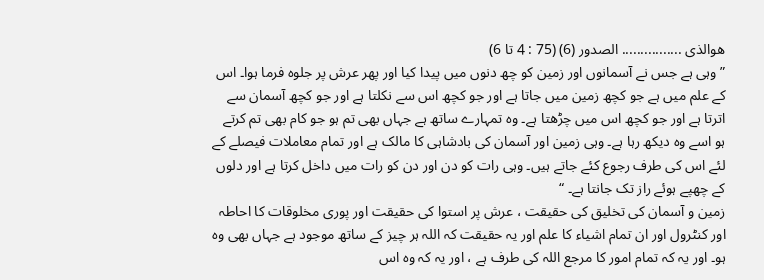ھوالذی ................ الصدور (6) (75 : 4 تا 6)
” وہی ہے جس نے آسمانوں اور زمین کو چھ دنوں میں پیدا کیا اور پھر عرش پر جلوہ فرما ہوا۔ اس کے علم میں ہے جو کچھ زمین میں جاتا ہے اور جو کچھ اس سے نکلتا ہے اور جو کچھ آسمان سے اترتا ہے اور جو کچھ اس میں چڑھتا ہے۔ وہ تمہارے ساتھ ہے جہاں بھی تم ہو جو کام بھی تم کرتے ہو اسے وہ دیکھ رہا ہے۔ وہی زمین اور آسمان کی بادشاہی کا مالک ہے اور تمام معاملات فیصلے کے لئے اس کی طرف رجوع کئے جاتے ہیں۔ وہی رات کو دن اور دن کو رات میں داخل کرتا ہے اور دلوں کے چھپے ہوئے راز تک جانتا ہے۔ “
زمین و آسمان کی تخلیق کی حقیقت ، عرش پر استوا کی حقیقت اور پوری مخلوقات کا احاطہ اور کنٹرول اور ان تمام اشیاء کا علم اور یہ حقیقت کہ اللہ ہر چیز کے ساتھ موجود ہے جہاں بھی وہ ہو۔ اور یہ کہ تمام امور کا مرجع اللہ کی طرف ہے ، اور یہ کہ وہ اس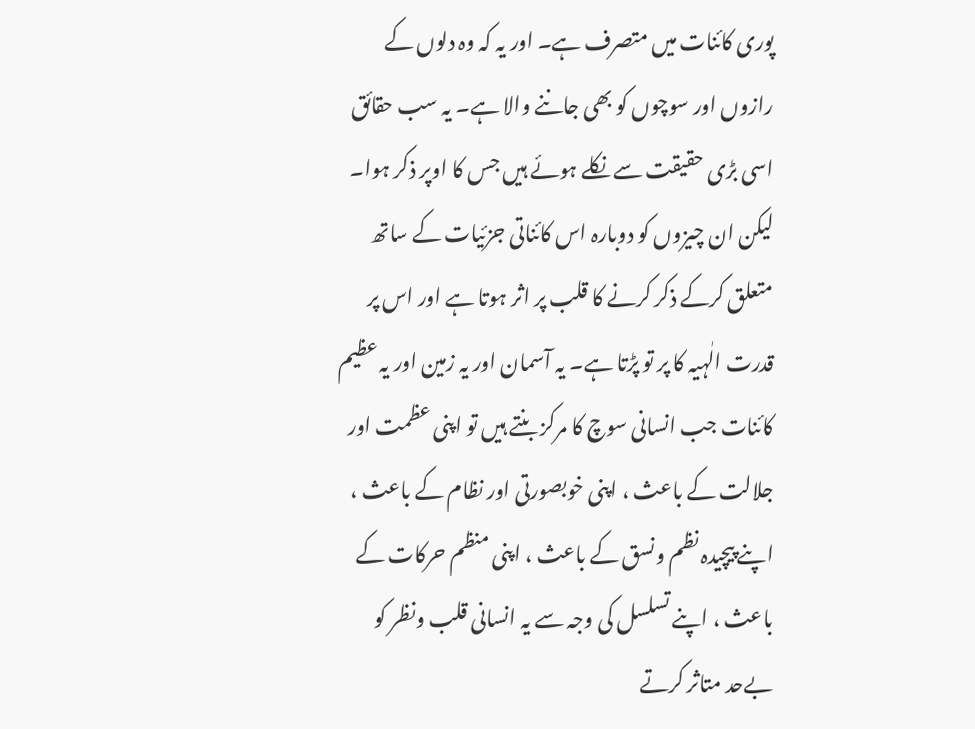پوری کائنات میں متصرف ہے۔ اور یہ کہ وہ دلوں کے رازوں اور سوچوں کو بھی جاننے والا ہے۔ یہ سب حقائق اسی بڑی حقیقت سے نکلے ہوئے ہیں جس کا اوپر ذکر ہوا۔ لیکن ان چیزوں کو دوبارہ اس کائناتی جزئیات کے ساتھ متعلق کرکے ذکر کرنے کا قلب پر اثر ہوتا ہے اور اس پر قدرت الٰہیہ کا پر تو پڑتا ہے۔ یہ آسمان اور یہ زمین اور یہ عظیم کائنات جب انسانی سوچ کا مرکز بنتے ہیں تو اپنی عظمت اور جلالت کے باعث ، اپنی خوبصورتی اور نظام کے باعث ، اپنے پیچیدہ نظم ونسق کے باعث ، اپنی منظم حرکات کے باعث ، اپنے تسلسل کی وجہ سے یہ انسانی قلب ونظر کو بےحد متاثر کرتے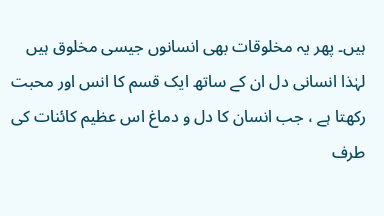ہیں۔ پھر یہ مخلوقات بھی انسانوں جیسی مخلوق ہیں لہٰذا انسانی دل ان کے ساتھ ایک قسم کا انس اور محبت رکھتا ہے ، جب انسان کا دل و دماغ اس عظیم کائنات کی طرف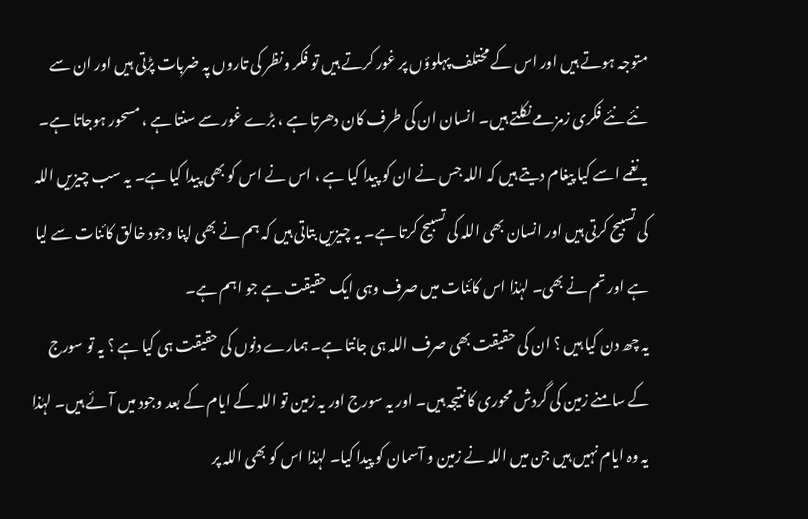متوجہ ہوتے ہیں اور اس کے مختلف پہلوؤں پر غور کرتے ہیں تو فکر ونظر کی تاروں پہ ضربات پڑتی ہیں اور ان سے نئے نئے فکری زمزمے نکلتے ہیں۔ انسان ان کی طرف کان دھرتا ہے ، بڑے غور سے سنتا ہے ، مسحور ہوجاتا ہے۔ یہ نغمے اسے کیا پیغام دیتے ہیں کہ اللہ جس نے ان کو پیدا کیا ہے ، اس نے اس کو بھی پیدا کیا ہے۔ یہ سب چیزیں اللہ کی تسبیح کرتی ہیں اور انسان بھی اللہ کی تسبیح کرتا ہے۔ یہ چیزیں بتاتی ہیں کہ ہم نے بھی اپنا وجود خالق کائنات سے لیا ہے اور تم نے بھی۔ لہٰذا اس کائنات میں صرف وہی ایک حقیقت ہے جو اہم ہے۔
یہ چھ دن کیا ہیں ؟ ان کی حقیقت بھی صرف اللہ ہی جانتا ہے۔ ہمارے دنوں کی حقیقت ہی کیا ہے ؟ یہ تو سورج کے سامنے زمین کی گردش محوری کا نتیجہ ہیں۔ اور یہ سورج اور یہ زمین تو اللہ کے ایام کے بعد وجود میں آئے ہیں۔ لہٰذا یہ وہ ایام نہیں ہیں جن میں اللہ نے زمین و آسمان کو پیدا کیا۔ لہٰذا اس کو بھی اللہ پر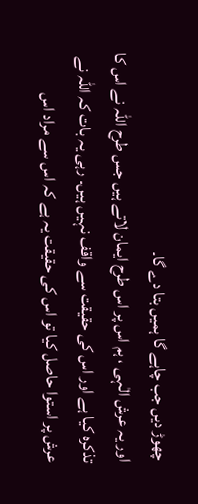چھوڑ دیں جب چاہے گا ہمیں بتا دے گا۔
اور یہ عرش الٰہی ، ہم اس پر اس طرح ایمان لاتے ہیں جس طرح اللہ نے اس کا تذکرہ کیا ہے اور اس کی حقیقت سے واقف نہیں ہیں۔ رہی یہ بات کہ اللہ نے عرش پر استوا حاصل کیا تو اس کی حقیقت یہ ہے کہ اس سے مراد اس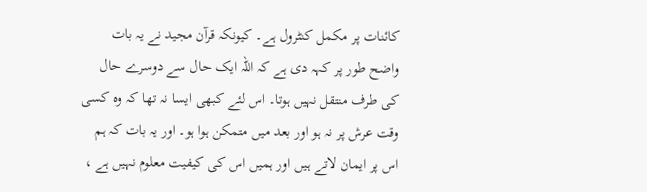کائنات پر مکمل کنٹرول ہے۔ کیونکہ قرآن مجید نے یہ بات واضح طور پر کہہ دی ہے کہ اللہ ایک حال سے دوسرے حال کی طرف منتقل نہیں ہوتا۔ اس لئے کبھی ایسا نہ تھا کہ وہ کسی وقت عرش پر نہ ہو اور بعد میں متمکن ہوا ہو۔ اور یہ بات کہ ہم اس پر ایمان لاتے ہیں اور ہمیں اس کی کیفیت معلوم نہیں ہے ،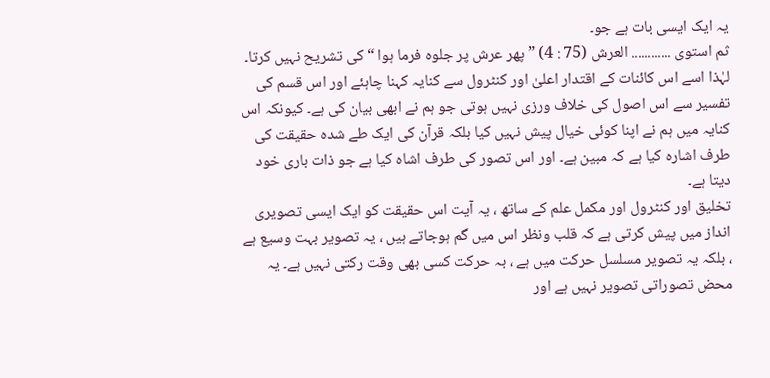یہ ایک ایسی بات ہے جو۔
ثم استوی ............ العرش (75 : 4) ” پھر عرش پر جلوہ فرما ہوا “ کی تشریح نہیں کرتا۔ لہٰذا اسے اس کائنات کے اقتدار اعلیٰ اور کنٹرول سے کنایہ کہنا چاہئے اور اس قسم کی تفسیر سے اس اصول کی خلاف ورزی نہیں ہوتی جو ہم نے ابھی بیان کی ہے۔ کیونکہ اس کنایہ میں ہم نے اپنا کوئی خیال پیش نہیں کیا بلکہ قرآن کی ایک طے شدہ حقیقت کی طرف اشارہ کیا ہے کہ مبین ہے۔ اور اس تصور کی طرف اشاہ کیا ہے جو ذات باری خود دیتا ہے۔
تخلیق اور کنٹرول اور مکمل علم کے ساتھ ، یہ آیت اس حقیقت کو ایک ایسی تصویری انداز میں پیش کرتی ہے کہ قلب ونظر اس میں گم ہوجاتے ہیں ، یہ تصویر بہت وسیع ہے ، بلکہ یہ تصویر مسلسل حرکت میں ہے ، بہ حرکت کسی بھی وقت رکتی نہیں ہے۔ یہ محض تصوراتی تصویر نہیں ہے اور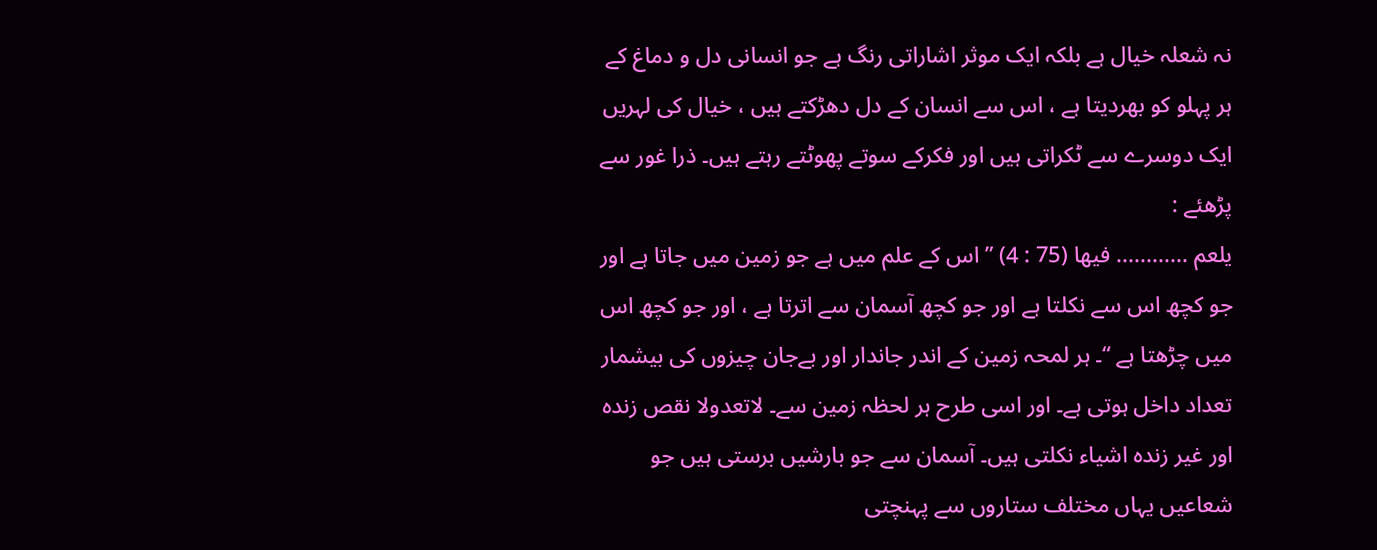نہ شعلہ خیال ہے بلکہ ایک موثر اشاراتی رنگ ہے جو انسانی دل و دماغ کے ہر پہلو کو بھردیتا ہے ، اس سے انسان کے دل دھڑکتے ہیں ، خیال کی لہریں ایک دوسرے سے ٹکراتی ہیں اور فکرکے سوتے پھوٹتے رہتے ہیں۔ ذرا غور سے پڑھئے :
یلعم ............ فیھا (75 : 4) ” اس کے علم میں ہے جو زمین میں جاتا ہے اور جو کچھ اس سے نکلتا ہے اور جو کچھ آسمان سے اترتا ہے ، اور جو کچھ اس میں چڑھتا ہے “۔ ہر لمحہ زمین کے اندر جاندار اور بےجان چیزوں کی بیشمار تعداد داخل ہوتی ہے۔ اور اسی طرح ہر لحظہ زمین سے۔ لاتعدولا نقص زندہ اور غیر زندہ اشیاء نکلتی ہیں۔ آسمان سے جو بارشیں برستی ہیں جو شعاعیں یہاں مختلف ستاروں سے پہنچتی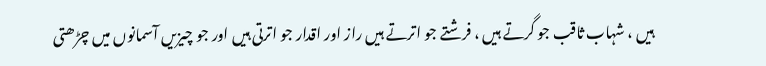ہیں ، شہاب ثاقب جو گرتے ہیں ، فرشتے جو اترتے ہیں راز اور اقدار جو اترتی ہیں اور جو چیزیں آسمانوں میں چڑھتی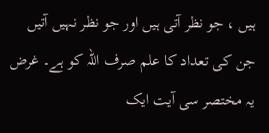ہیں ، جو نظر آتی ہیں اور جو نظر نہیں آتیں جن کی تعداد کا علم صرف اللہ کو ہے۔ غرض یہ مختصر سی آیت ایک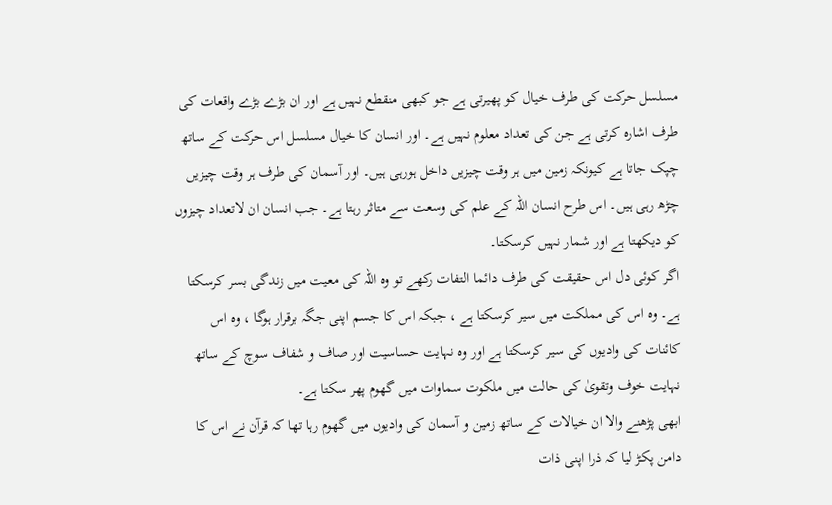مسلسل حرکت کی طرف خیال کو پھیرتی ہے جو کبھی منقطع نہیں ہے اور ان بڑے بڑے واقعات کی طرف اشارہ کرتی ہے جن کی تعداد معلوم نہیں ہے۔ اور انسان کا خیال مسلسل اس حرکت کے ساتھ چپک جاتا ہے کیونکہ زمین میں ہر وقت چیزیں داخل ہورہی ہیں۔ اور آسمان کی طرف ہر وقت چیزیں چڑھ رہی ہیں۔ اس طرح انسان اللہ کے علم کی وسعت سے متاثر رہتا ہے۔ جب انسان ان لاتعداد چیزوں کو دیکھتا ہے اور شمار نہیں کرسکتا۔
اگر کوئی دل اس حقیقت کی طرف دائما التفات رکھے تو وہ اللہ کی معیت میں زندگی بسر کرسکتا ہے۔ وہ اس کی مملکت میں سیر کرسکتا ہے ، جبکہ اس کا جسم اپنی جگہ برقرار ہوگا ، وہ اس کائنات کی وادیوں کی سیر کرسکتا ہے اور وہ نہایت حساسیت اور صاف و شفاف سوچ کے ساتھ نہایت خوف وتقویٰ کی حالت میں ملکوت سماوات میں گھوم پھر سکتا ہے۔
ابھی پڑھنے والا ان خیالات کے ساتھ زمین و آسمان کی وادیوں میں گھوم رہا تھا کہ قرآن نے اس کا دامن پکڑ لیا کہ ذرا اپنی ذات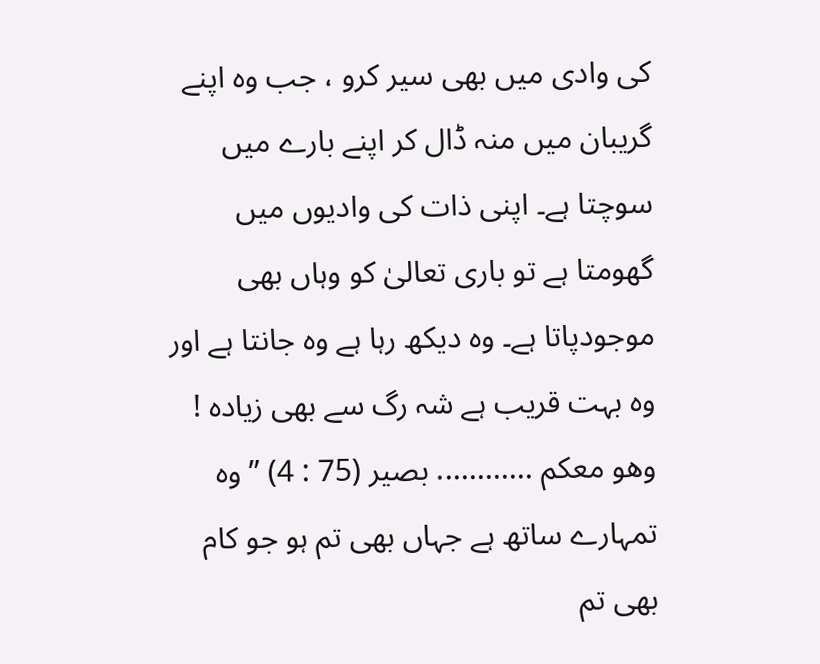کی وادی میں بھی سیر کرو ، جب وہ اپنے گریبان میں منہ ڈال کر اپنے بارے میں سوچتا ہے۔ اپنی ذات کی وادیوں میں گھومتا ہے تو باری تعالیٰ کو وہاں بھی موجودپاتا ہے۔ وہ دیکھ رہا ہے وہ جانتا ہے اور وہ بہت قریب ہے شہ رگ سے بھی زیادہ !
وھو معکم ............ بصیر (75 : 4) ” وہ تمہارے ساتھ ہے جہاں بھی تم ہو جو کام بھی تم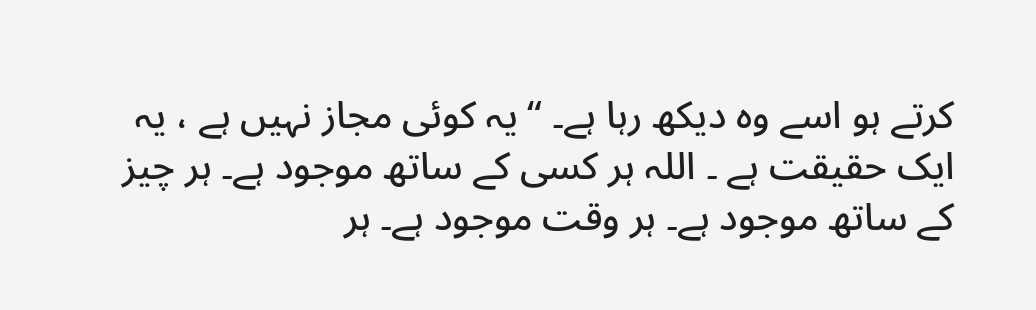کرتے ہو اسے وہ دیکھ رہا ہے۔ “ یہ کوئی مجاز نہیں ہے ، یہ ایک حقیقت ہے ۔ اللہ ہر کسی کے ساتھ موجود ہے۔ ہر چیز کے ساتھ موجود ہے۔ ہر وقت موجود ہے۔ ہر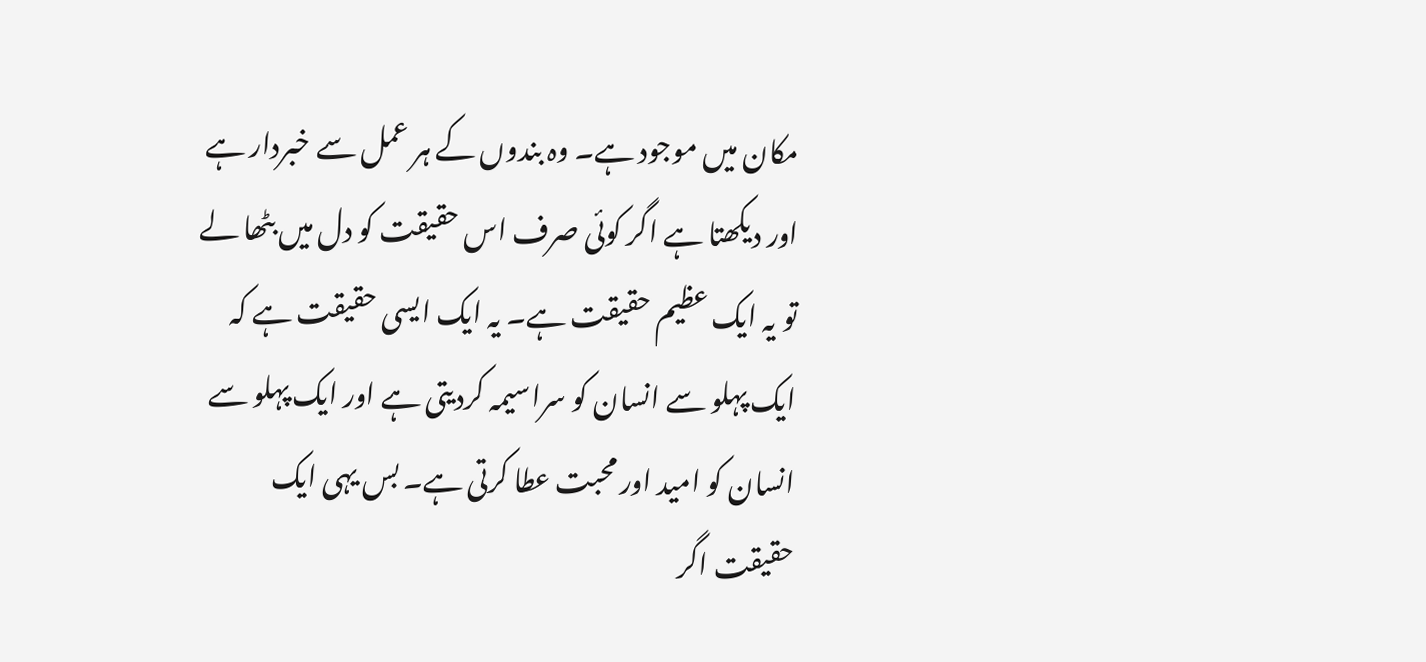مکان میں موجود ہے۔ وہ بندوں کے ہر عمل سے خبردار ہے اور دیکھتا ہے اگر کوئی صرف اس حقیقت کو دل میں بٹھا لے تو یہ ایک عظیم حقیقت ہے۔ یہ ایک ایسی حقیقت ہے کہ ایک پہلو سے انسان کو سراسیمہ کردیتی ہے اور ایک پہلو سے انسان کو امید اور محبت عطا کرتی ہے۔ بس یہی ایک حقیقت اگر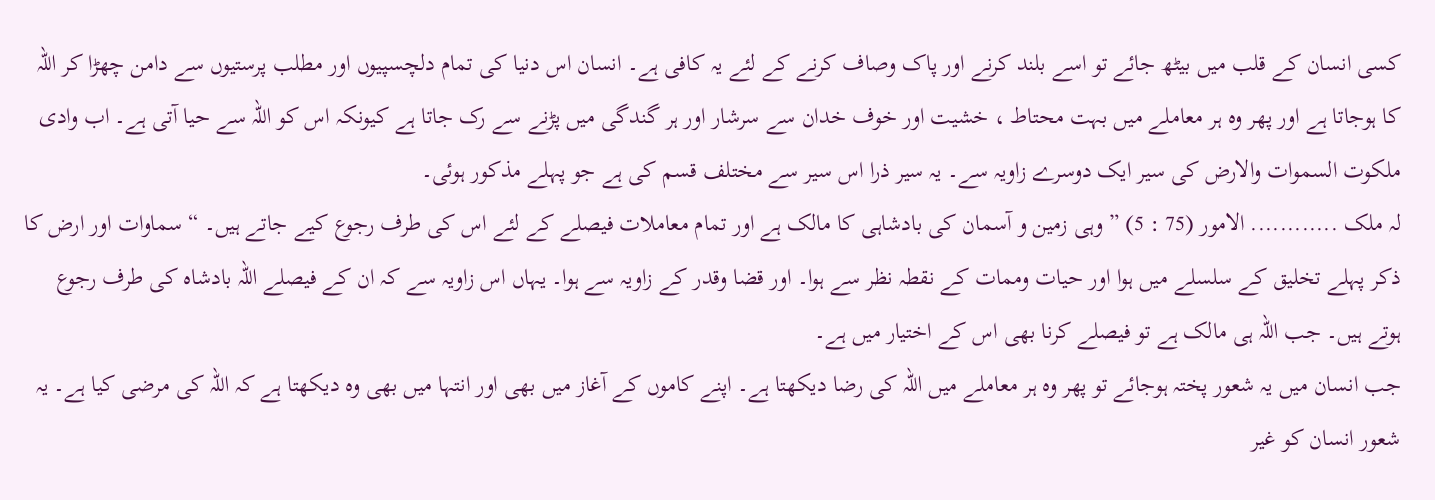کسی انسان کے قلب میں بیٹھ جائے تو اسے بلند کرنے اور پاک وصاف کرنے کے لئے یہ کافی ہے۔ انسان اس دنیا کی تمام دلچسپیوں اور مطلب پرستیوں سے دامن چھڑا کر اللہ کا ہوجاتا ہے اور پھر وہ ہر معاملے میں بہت محتاط ، خشیت اور خوف خدان سے سرشار اور ہر گندگی میں پڑنے سے رک جاتا ہے کیونکہ اس کو اللہ سے حیا آتی ہے۔ اب وادی ملکوت السموات والارض کی سیر ایک دوسرے زاویہ سے۔ یہ سیر ذرا اس سیر سے مختلف قسم کی ہے جو پہلے مذکور ہوئی۔
لہ ملک ............ الامور (75 : 5) ” وہی زمین و آسمان کی بادشاہی کا مالک ہے اور تمام معاملات فیصلے کے لئے اس کی طرف رجوع کیے جاتے ہیں۔ “ سماوات اور ارض کا ذکر پہلے تخلیق کے سلسلے میں ہوا اور حیات وممات کے نقطہ نظر سے ہوا۔ اور قضا وقدر کے زاویہ سے ہوا۔ یہاں اس زاویہ سے کہ ان کے فیصلے اللہ بادشاہ کی طرف رجوع ہوتے ہیں۔ جب اللہ ہی مالک ہے تو فیصلے کرنا بھی اس کے اختیار میں ہے۔
جب انسان میں یہ شعور پختہ ہوجائے تو پھر وہ ہر معاملے میں اللہ کی رضا دیکھتا ہے۔ اپنے کاموں کے آغاز میں بھی اور انتہا میں بھی وہ دیکھتا ہے کہ اللہ کی مرضی کیا ہے۔ یہ شعور انسان کو غیر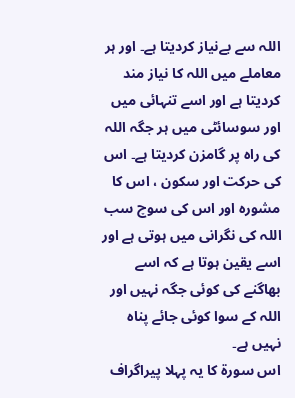اللہ سے بےنیاز کردیتا ہے۔ اور ہر معاملے میں اللہ کا نیاز مند کردیتا ہے اور اسے تنہائی میں اور سوسائٹی میں ہر جگہ اللہ کی راہ پر گامزن کردیتا ہے۔ اس کی حرکت اور سکون ، اس کا مشورہ اور اس کی سوچ سب اللہ کی نگرانی میں ہوتی ہے اور اسے یقین ہوتا ہے کہ اسے بھاگنے کی کوئی جگہ نہیں اور اللہ کے سوا کوئی جائے پناہ نہیں ہے۔
اس سورة کا یہ پہلا پیراگراف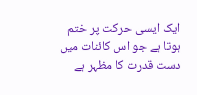ایک ایسی حرکت پر ختم ہوتا ہے جو اس کائنات میں دست قدرت کا مظہر ہے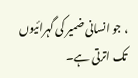، جو انسانی ضمیر کی گہرائیوں تک اترتی ہے۔